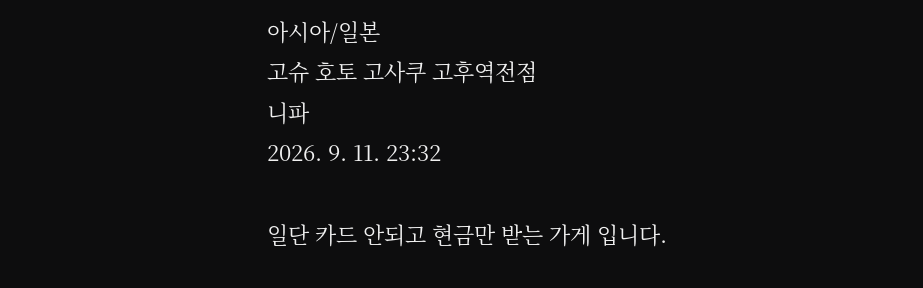아시아/일본
고슈 호토 고사쿠 고후역전점
니파
2026. 9. 11. 23:32

일단 카드 안되고 현금만 받는 가게 입니다.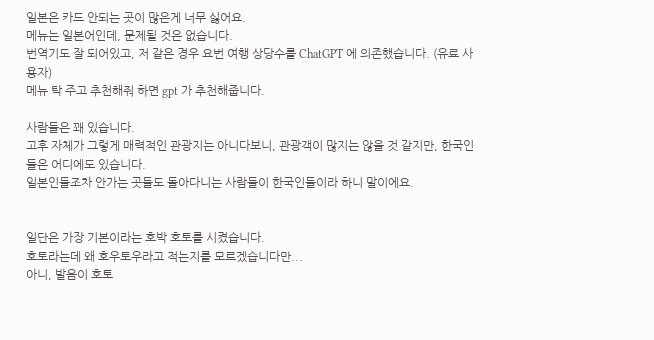일본은 카드 안되는 곳이 많은게 너무 싫어요.
메뉴는 일본어인데, 문제될 것은 없습니다.
번역기도 잘 되어있고, 저 같은 경우 요번 여행 상당수를 ChatGPT 에 의존했습니다. (유료 사용자)
메뉴 탁 주고 추천해줘 하면 gpt 가 추천해줍니다.

사람들은 꽤 있습니다.
고후 자체가 그렇게 매력적인 관광지는 아니다보니, 관광객이 많지는 않을 것 같지만, 한국인들은 어디에도 있습니다.
일본인들조차 안가는 곳들도 돌아다니는 사람들이 한국인들이라 하니 말이에요.


일단은 가장 기본이라는 호박 호토를 시켰습니다.
호토라는데 왜 호우토우라고 적는지를 모르겠습니다만...
아니, 발음이 호토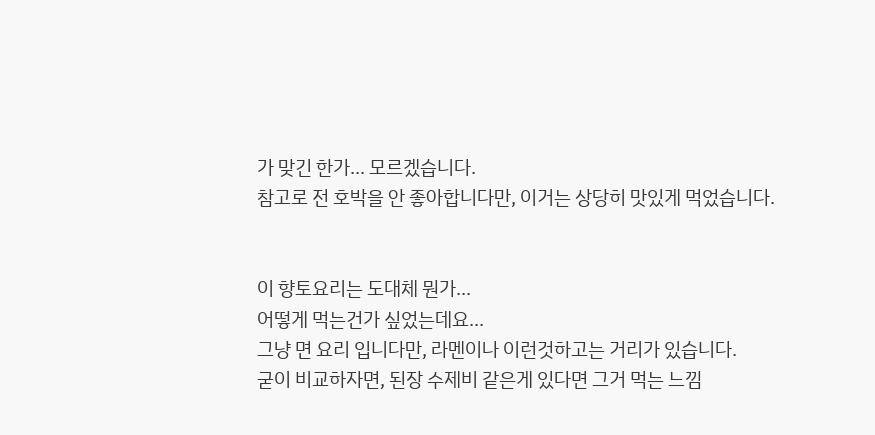가 맞긴 한가... 모르겠습니다.
참고로 전 호박을 안 좋아합니다만, 이거는 상당히 맛있게 먹었습니다.


이 향토요리는 도대체 뭔가...
어떻게 먹는건가 싶었는데요...
그냥 면 요리 입니다만, 라멘이나 이런것하고는 거리가 있습니다.
굳이 비교하자면, 된장 수제비 같은게 있다면 그거 먹는 느낌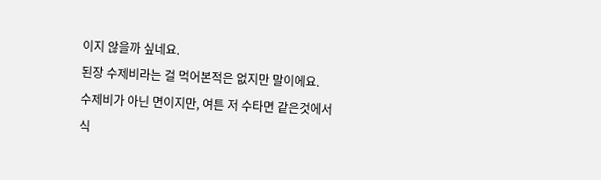이지 않을까 싶네요.
된장 수제비라는 걸 먹어본적은 없지만 말이에요.
수제비가 아닌 면이지만, 여튼 저 수타면 같은것에서 식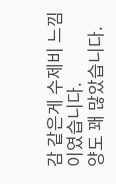감 같은게 수제비 느낌이였습니다.
양도 꽤 많았습니다.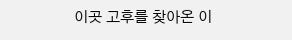이곳 고후를 찾아온 이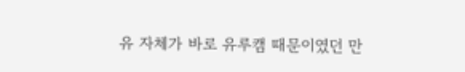유 자체가 바로 유루캠 때문이였던 만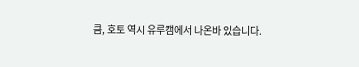큼, 호토 역시 유루캠에서 나온바 있습니다.